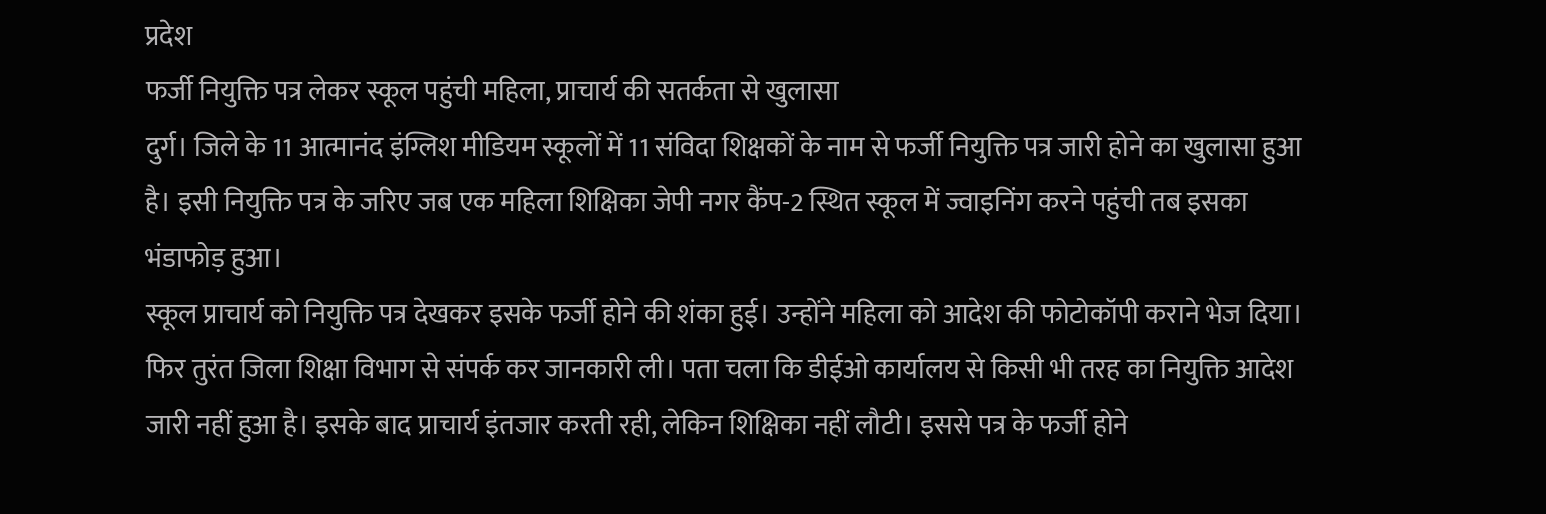प्रदेश
फर्जी नियुक्ति पत्र लेकर स्कूल पहुंची महिला, प्राचार्य की सतर्कता से खुलासा
दुर्ग। जिले के 11 आत्मानंद इंग्लिश मीडियम स्कूलों में 11 संविदा शिक्षकों के नाम से फर्जी नियुक्ति पत्र जारी होने का खुलासा हुआ है। इसी नियुक्ति पत्र के जरिए जब एक महिला शिक्षिका जेपी नगर कैंप-2 स्थित स्कूल में ज्वाइनिंग करने पहुंची तब इसका भंडाफोड़ हुआ।
स्कूल प्राचार्य को नियुक्ति पत्र देखकर इसके फर्जी होने की शंका हुई। उन्होंने महिला को आदेश की फोटोकॉपी कराने भेज दिया। फिर तुरंत जिला शिक्षा विभाग से संपर्क कर जानकारी ली। पता चला कि डीईओ कार्यालय से किसी भी तरह का नियुक्ति आदेश जारी नहीं हुआ है। इसके बाद प्राचार्य इंतजार करती रही, लेकिन शिक्षिका नहीं लौटी। इससे पत्र के फर्जी होने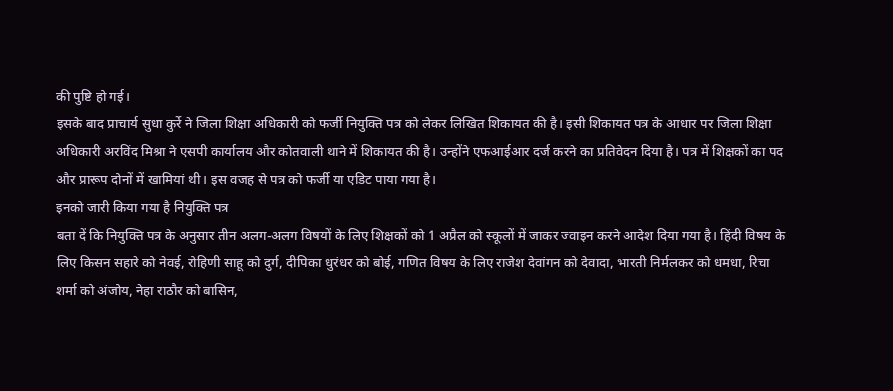की पुष्टि हो गई।
इसके बाद प्राचार्य सुधा कुर्रे ने जिला शिक्षा अधिकारी को फर्जी नियुक्ति पत्र को लेकर लिखित शिकायत की है। इसी शिकायत पत्र के आधार पर जिला शिक्षा अधिकारी अरविंद मिश्रा ने एसपी कार्यालय और कोतवाली थाने में शिकायत की है। उन्होंने एफआईआर दर्ज करने का प्रतिवेदन दिया है। पत्र में शिक्षकों का पद और प्रारूप दोनों में खामियां थी। इस वजह से पत्र को फर्जी या एडिट पाया गया है।
इनको जारी किया गया है नियुक्ति पत्र
बता दें कि नियुक्ति पत्र के अनुसार तीन अलग-अलग विषयों के लिए शिक्षकों को 1 अप्रैल को स्कूलों में जाकर ज्वाइन करने आदेश दिया गया है। हिंदी विषय के लिए किसन सहारे को नेवई, रोहिणी साहू को दुर्ग, दीपिका धुरंधर को बोई, गणित विषय के लिए राजेश देवांगन को देवादा, भारती निर्मलकर को धमधा, रिचा शर्मा को अंजोय, नेहा राठौर को बासिन,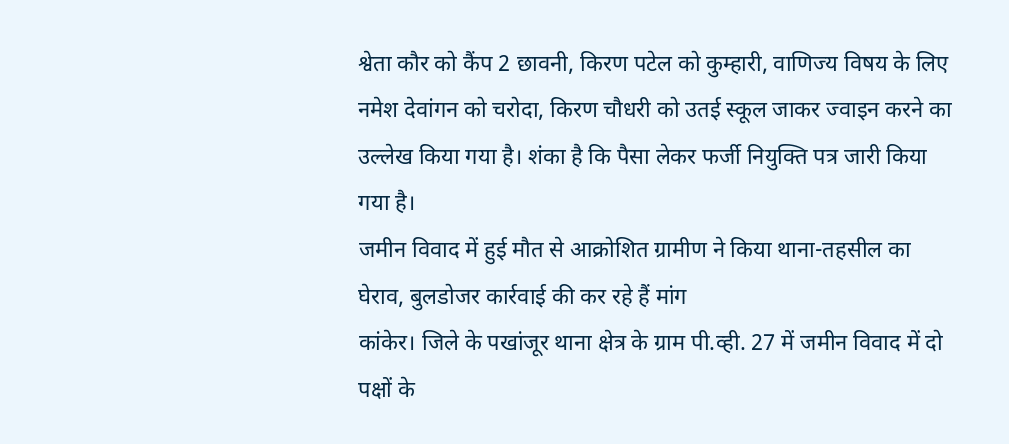श्वेता कौर को कैंप 2 छावनी, किरण पटेल को कुम्हारी, वाणिज्य विषय के लिए नमेश देवांगन को चरोदा, किरण चौधरी को उतई स्कूल जाकर ज्वाइन करने का उल्लेख किया गया है। शंका है कि पैसा लेकर फर्जी नियुक्ति पत्र जारी किया गया है।
जमीन विवाद में हुई मौत से आक्रोशित ग्रामीण ने किया थाना-तहसील का घेराव, बुलडोजर कार्रवाई की कर रहे हैं मांग
कांकेर। जिले के पखांजूर थाना क्षेत्र के ग्राम पी.व्ही. 27 में जमीन विवाद में दो पक्षों के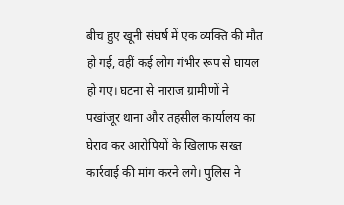बीच हुए खूनी संघर्ष में एक व्यक्ति की मौत हो गई, वहीं कई लोग गंभीर रूप से घायल हो गए। घटना से नाराज ग्रामीणों ने पखांजूर थाना और तहसील कार्यालय का घेराव कर आरोपियों के खिलाफ सख्त कार्रवाई की मांग करने लगे। पुलिस ने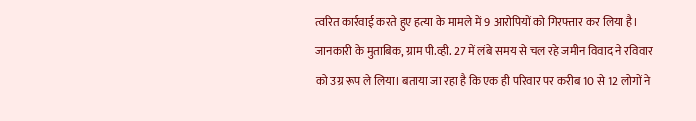त्वरित कार्रवाई करते हुए हत्या के मामले में 9 आरोपियों को गिरफ्तार कर लिया है।
जानकारी के मुताबिक, ग्राम पी.व्ही. 27 में लंबे समय से चल रहे जमीन विवाद ने रविवार को उग्र रूप ले लिया। बताया जा रहा है कि एक ही परिवार पर करीब 10 से 12 लोगों ने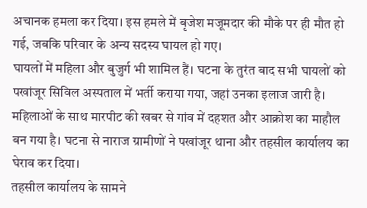अचानक हमला कर दिया। इस हमले में बृजेश मजूमदार की मौके पर ही मौत हो गई, जबकि परिवार के अन्य सदस्य घायल हो गए।
घायलों में महिला और बुजुर्ग भी शामिल हैं। घटना के तुरंत बाद सभी घायलों को पखांजूर सिविल अस्पताल में भर्ती कराया गया, जहां उनका इलाज जारी है। महिलाओं के साथ मारपीट की खबर से गांव में दहशत और आक्रोश का माहौल बन गया है। घटना से नाराज ग्रामीणों ने पखांजूर थाना और तहसील कार्यालय का घेराव कर दिया।
तहसील कार्यालय के सामने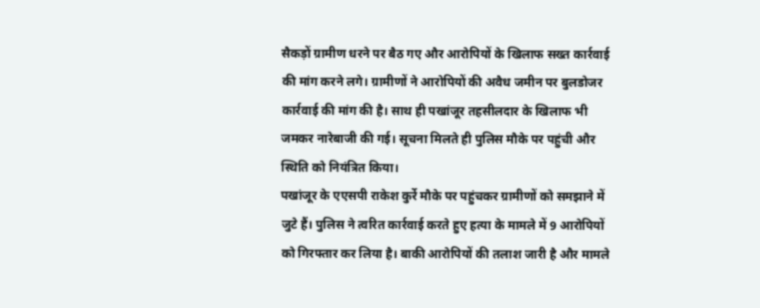सैकड़ों ग्रामीण धरने पर बैठ गए और आरोपियों के खिलाफ सख्त कार्रवाई की मांग करने लगे। ग्रामीणों ने आरोपियों की अवैध जमीन पर बुलडोजर कार्रवाई की मांग की है। साथ ही पखांजूर तहसीलदार के खिलाफ भी जमकर नारेबाजी की गई। सूचना मिलते ही पुलिस मौके पर पहुंची और स्थिति को नियंत्रित किया।
पखांजूर के एएसपी राकेश कुर्रे मौके पर पहुंचकर ग्रामीणों को समझाने में जुटे हैं। पुलिस ने त्वरित कार्रवाई करते हुए हत्या के मामले में 9 आरोपियों को गिरफ्तार कर लिया है। बाकी आरोपियों की तलाश जारी है और मामले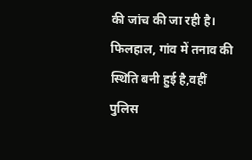की जांच की जा रही है। फिलहाल, गांव में तनाव की स्थिति बनी हुई है,वहीं पुलिस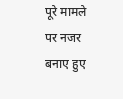पूरे मामले पर नजर बनाए हुए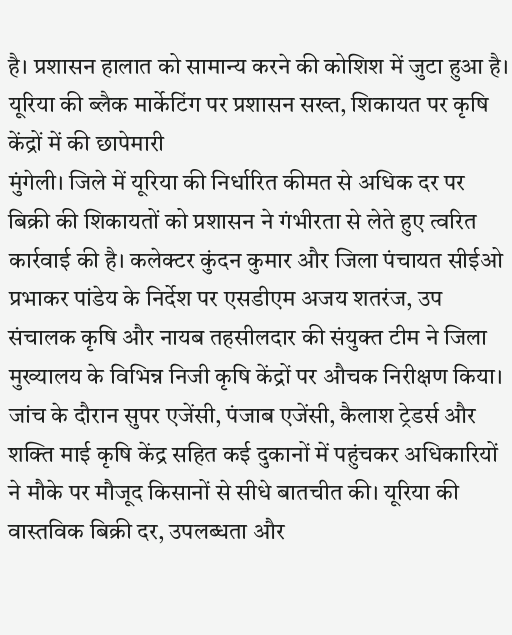है। प्रशासन हालात को सामान्य करने की कोशिश में जुटा हुआ है।
यूरिया की ब्लैक मार्केटिंग पर प्रशासन सख्त, शिकायत पर कृषि केंद्रों में की छापेमारी
मुंगेली। जिले में यूरिया की निर्धारित कीमत से अधिक दर पर बिक्री की शिकायतों को प्रशासन ने गंभीरता से लेते हुए त्वरित कार्रवाई की है। कलेक्टर कुंदन कुमार और जिला पंचायत सीईओ प्रभाकर पांडेय के निर्देश पर एसडीएम अजय शतरंज, उप संचालक कृषि और नायब तहसीलदार की संयुक्त टीम ने जिला मुख्यालय के विभिन्न निजी कृषि केंद्रों पर औचक निरीक्षण किया। जांच के दौरान सुपर एजेंसी, पंजाब एजेंसी, कैलाश ट्रेडर्स और शक्ति माई कृषि केंद्र सहित कई दुकानों में पहुंचकर अधिकारियों ने मौके पर मौजूद किसानों से सीधे बातचीत की। यूरिया की वास्तविक बिक्री दर, उपलब्धता और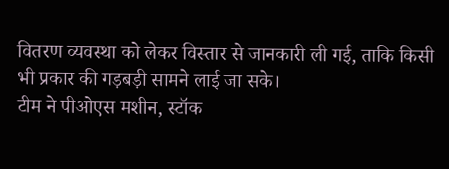वितरण व्यवस्था को लेकर विस्तार से जानकारी ली गई, ताकि किसी भी प्रकार की गड़बड़ी सामने लाई जा सके।
टीम ने पीओएस मशीन, स्टॉक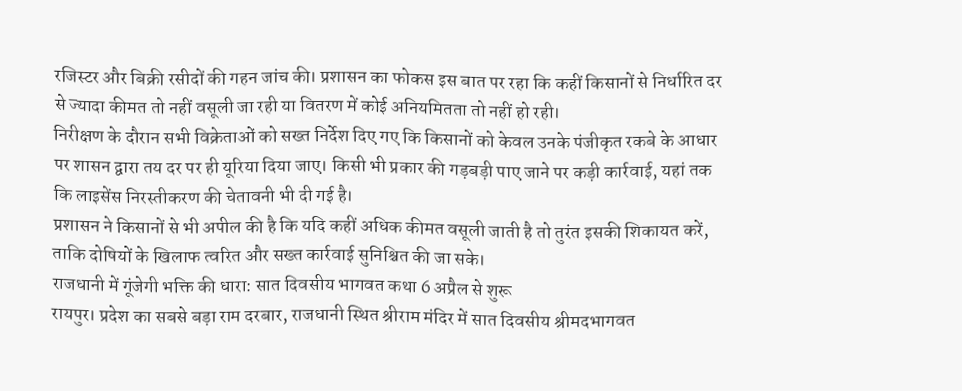रजिस्टर और बिक्री रसीदों की गहन जांच की। प्रशासन का फोकस इस बात पर रहा कि कहीं किसानों से निर्धारित दर से ज्यादा कीमत तो नहीं वसूली जा रही या वितरण में कोई अनियमितता तो नहीं हो रही।
निरीक्षण के दौरान सभी विक्रेताओं को सख्त निर्देश दिए गए कि किसानों को केवल उनके पंजीकृत रकबे के आधार पर शासन द्वारा तय दर पर ही यूरिया दिया जाए। किसी भी प्रकार की गड़बड़ी पाए जाने पर कड़ी कार्रवाई, यहां तक कि लाइसेंस निरस्तीकरण की चेतावनी भी दी गई है।
प्रशासन ने किसानों से भी अपील की है कि यदि कहीं अधिक कीमत वसूली जाती है तो तुरंत इसकी शिकायत करें, ताकि दोषियों के खिलाफ त्वरित और सख्त कार्रवाई सुनिश्चित की जा सके।
राजधानी में गूंजेगी भक्ति की धारा: सात दिवसीय भागवत कथा 6 अप्रैल से शुरू
रायपुर। प्रदेश का सबसे बड़ा राम दरबार, राजधानी स्थित श्रीराम मंदिर में सात दिवसीय श्रीमदभागवत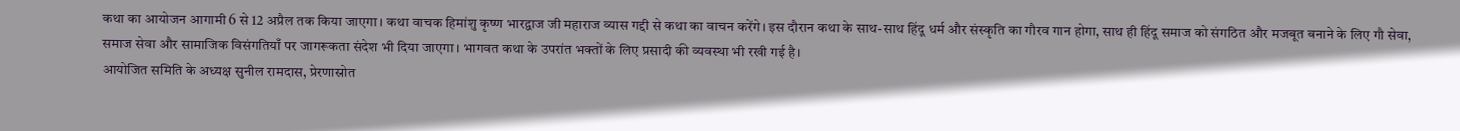कथा का आयोजन आगामी 6 से 12 अप्रैल तक किया जाएगा। कथा वाचक हिमांशु कृष्ण भारद्वाज जी महाराज व्यास गद्दी से कथा का वाचन करेंगे। इस दौरान कथा के साथ-साथ हिंदू धर्म और संस्कृति का गौरव गान होगा, साथ ही हिंदू समाज को संगठित और मजबूत बनाने के लिए गौ सेवा, समाज सेवा और सामाजिक विसंगतियाँ पर जागरूकता संदेश भी दिया जाएगा। भागवत कथा के उपरांत भक्तों के लिए प्रसादी की व्यवस्था भी रखी गई है।
आयोजित समिति के अध्यक्ष सुनील रामदास, प्रेरणास्रोत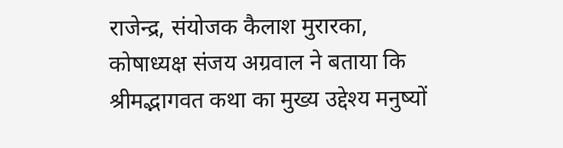राजेन्द्र, संयोजक कैलाश मुरारका, कोषाध्यक्ष संजय अग्रवाल ने बताया कि श्रीमद्भागवत कथा का मुख्य उद्देश्य मनुष्यों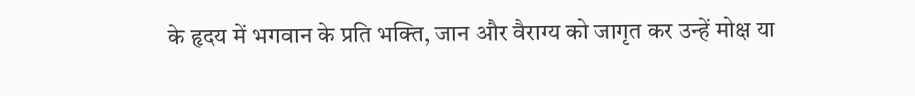के हृदय में भगवान के प्रति भक्ति, जान और वैराग्य को जागृत कर उन्हें मोक्ष या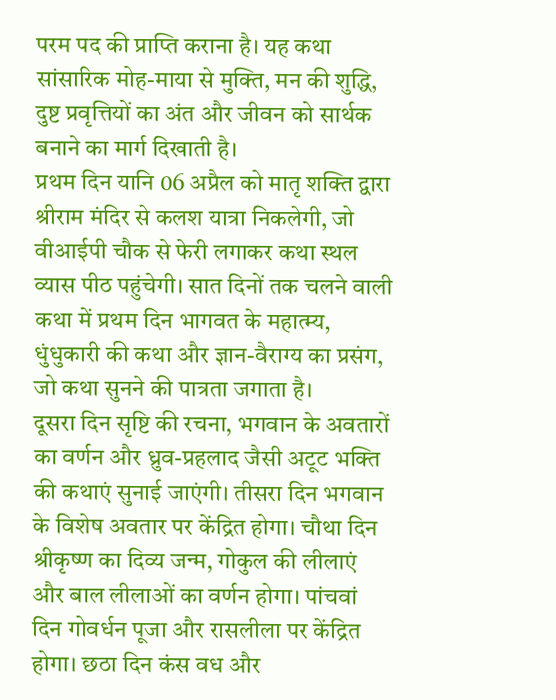परम पद की प्राप्ति कराना है। यह कथा सांसारिक मोह-माया से मुक्ति, मन की शुद्धि, दुष्ट प्रवृत्तियों का अंत और जीवन को सार्थक बनाने का मार्ग दिखाती है।
प्रथम दिन यानि 06 अप्रैल को मातृ शक्ति द्वारा श्रीराम मंदिर से कलश यात्रा निकलेगी, जो वीआईपी चौक से फेरी लगाकर कथा स्थल व्यास पीठ पहुंचेगी। सात दिनों तक चलने वाली कथा में प्रथम दिन भागवत के महात्म्य, धुंधुकारी की कथा और ज्ञान-वैराग्य का प्रसंग, जो कथा सुनने की पात्रता जगाता है।
दूसरा दिन सृष्टि की रचना, भगवान के अवतारों का वर्णन और ध्रुव-प्रहलाद जैसी अटूट भक्ति की कथाएं सुनाई जाएंगी। तीसरा दिन भगवान के विशेष अवतार पर केंद्रित होगा। चौथा दिन श्रीकृष्ण का दिव्य जन्म, गोकुल की लीलाएं और बाल लीलाओं का वर्णन होगा। पांचवां दिन गोवर्धन पूजा और रासलीला पर केंद्रित होगा। छठा दिन कंस वध और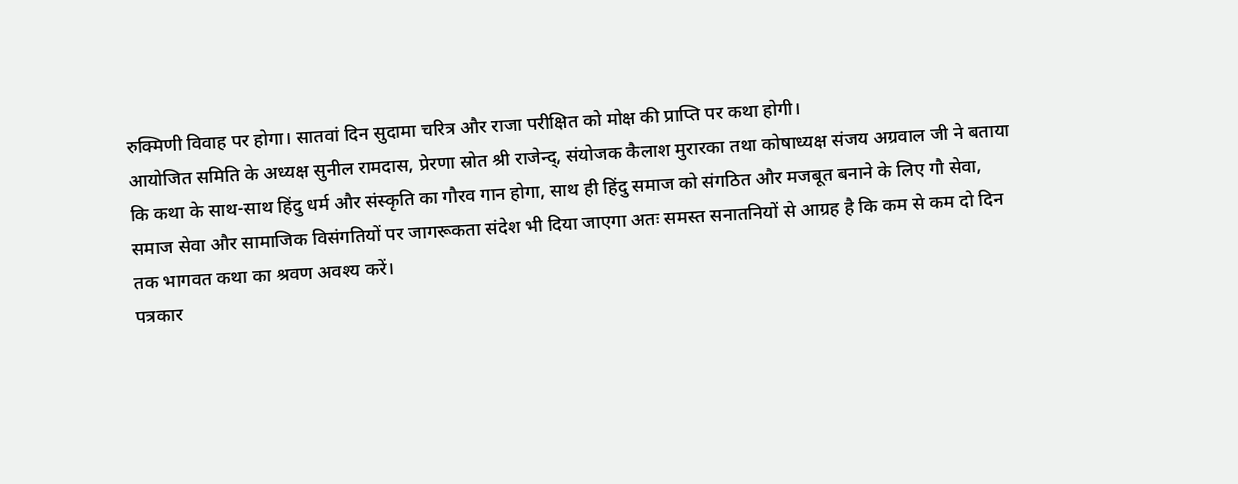रुक्मिणी विवाह पर होगा। सातवां दिन सुदामा चरित्र और राजा परीक्षित को मोक्ष की प्राप्ति पर कथा होगी।
आयोजित समिति के अध्यक्ष सुनील रामदास, प्रेरणा स्रोत श्री राजेन्द्, संयोजक कैलाश मुरारका तथा कोषाध्यक्ष संजय अग्रवाल जी ने बताया कि कथा के साथ-साथ हिंदु धर्म और संस्कृति का गौरव गान होगा, साथ ही हिंदु समाज को संगठित और मजबूत बनाने के लिए गौ सेवा, समाज सेवा और सामाजिक विसंगतियों पर जागरूकता संदेश भी दिया जाएगा अतः समस्त सनातनियों से आग्रह है कि कम से कम दो दिन तक भागवत कथा का श्रवण अवश्य करें।
पत्रकार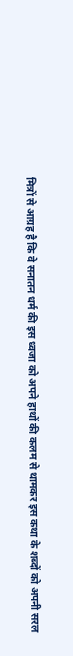मित्रों से आग्रह है कि वे सनातन धर्म की इस ध्वजा को अपने हाथों की कलम से थामकर इस कथा के शब्दों को अपनी सरल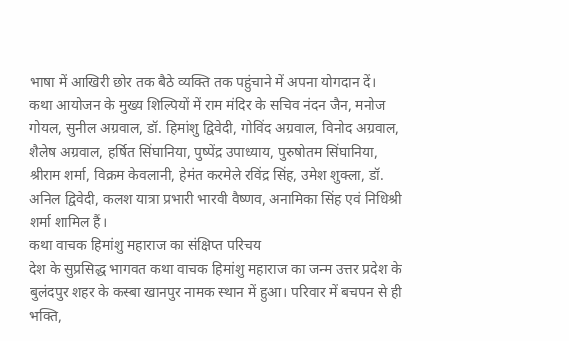भाषा में आखिरी छोर तक बैठे व्यक्ति तक पहुंचाने में अपना योगदान दें।
कथा आयोजन के मुख्य शिल्पियों में राम मंदिर के सचिव नंदन जैन, मनोज गोयल, सुनील अग्रवाल, डॉ. हिमांशु द्विवेदी, गोविंद अग्रवाल, विनोद अग्रवाल, शैलेष अग्रवाल, हर्षित सिंघानिया, पुष्पेंद्र उपाध्याय, पुरुषोतम सिंघानिया, श्रीराम शर्मा, विक्रम केवलानी, हेमंत करमेले रविंद्र सिंह, उमेश शुक्ला, डॉ. अनिल द्विवेदी, कलश यात्रा प्रभारी भारवी वैष्णव, अनामिका सिंह एवं निधिश्री शर्मा शामिल हैं।
कथा वाचक हिमांशु महाराज का संक्षिप्त परिचय
देश के सुप्रसिद्ध भागवत कथा वाचक हिमांशु महाराज का जन्म उत्तर प्रदेश के बुलंदपुर शहर के कस्बा खानपुर नामक स्थान में हुआ। परिवार में बचपन से ही भक्ति,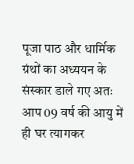पूजा पाठ और धार्मिक ग्रंथों का अध्ययन के संस्कार डाले गए अतः आप 09 वर्ष की आयु में ही घर त्यागकर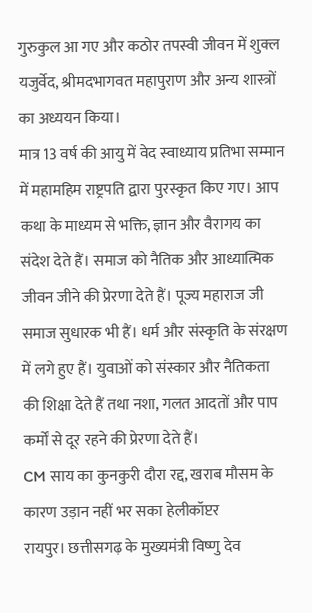गुरुकुल आ गए और कठोर तपस्वी जीवन में शुक्ल यजुर्वेद, श्रीमदभागवत महापुराण और अन्य शास्त्रों का अध्ययन किया।
मात्र 13 वर्ष की आयु में वेद स्वाध्याय प्रतिभा सम्मान में महामहिम राष्ट्रपति द्वारा पुरस्कृत किए गए। आप कथा के माध्यम से भक्ति, ज्ञान और वैरागय का संदेश देते हैं। समाज को नैतिक और आध्यात्मिक जीवन जीने की प्रेरणा देते हैं। पूज्य महाराज जी समाज सुधारक भी हैं। धर्म और संस्कृति के संरक्षण में लगे हुए हैं। युवाओं को संस्कार और नैतिकता की शिक्षा देते हैं तथा नशा, गलत आदतों और पाप कर्मों से दूर रहने की प्रेरणा देते हैं।
CM साय का कुनकुरी दौरा रद्द, खराब मौसम के कारण उड़ान नहीं भर सका हेलीकॉप्टर
रायपुर। छत्तीसगढ़ के मुख्यमंत्री विष्णु देव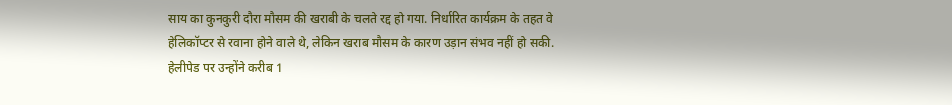साय का कुनकुरी दौरा मौसम की खराबी के चलते रद्द हो गया. निर्धारित कार्यक्रम के तहत वे हेलिकॉप्टर से रवाना होने वाले थे, लेकिन खराब मौसम के कारण उड़ान संभव नहीं हो सकी. हेलीपेड पर उन्होंने करीब 1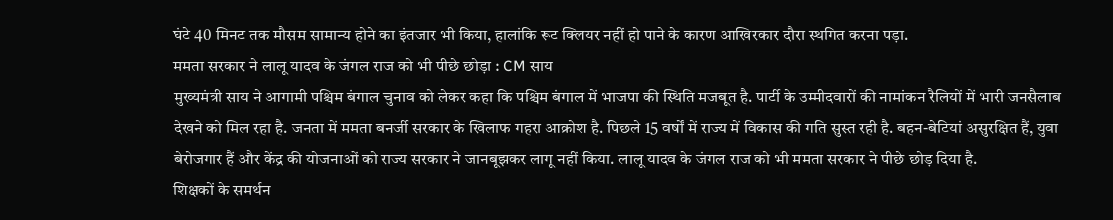घंटे 40 मिनट तक मौसम सामान्य होने का इंतजार भी किया, हालांकि रूट क्लियर नहीं हो पाने के कारण आखिरकार दौरा स्थगित करना पड़ा.
ममता सरकार ने लालू यादव के जंगल राज को भी पीछे छोड़ा : CM साय
मुख्यमंत्री साय ने आगामी पश्चिम बंगाल चुनाव को लेकर कहा कि पश्चिम बंगाल में भाजपा की स्थिति मजबूत है. पार्टी के उम्मीदवारों की नामांकन रैलियों में भारी जनसैलाब देखने को मिल रहा है. जनता में ममता बनर्जी सरकार के खिलाफ गहरा आक्रोश है. पिछले 15 वर्षों में राज्य में विकास की गति सुस्त रही है. बहन-बेटियां असुरक्षित हैं, युवा बेरोजगार हैं और केंद्र की योजनाओं को राज्य सरकार ने जानबूझकर लागू नहीं किया. लालू यादव के जंगल राज को भी ममता सरकार ने पीछे छोड़ दिया है.
शिक्षकों के समर्थन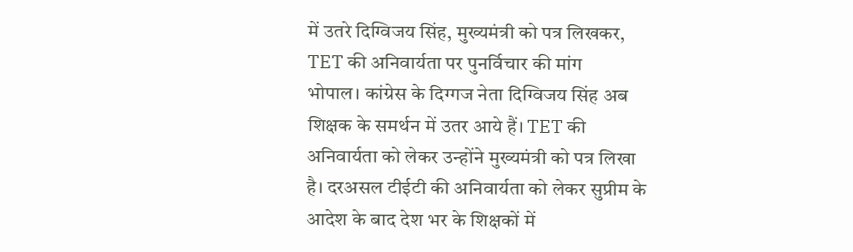में उतरे दिग्विजय सिंह, मुख्यमंत्री को पत्र लिखकर, TET की अनिवार्यता पर पुनर्विचार की मांग
भोपाल। कांग्रेस के दिग्गज नेता दिग्विजय सिंह अब शिक्षक के समर्थन में उतर आये हैं। TET की अनिवार्यता को लेकर उन्होंने मुख्यमंत्री को पत्र लिखा है। दरअसल टीईटी की अनिवार्यता को लेकर सुप्रीम के आदेश के बाद देश भर के शिक्षकों में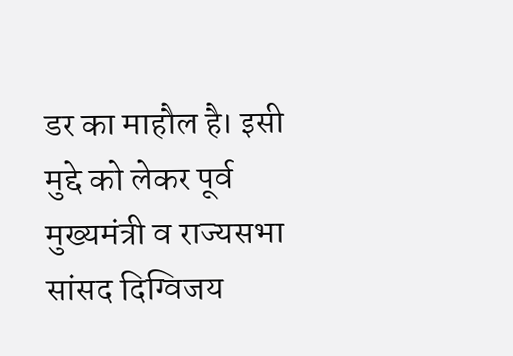डर का माहौल है। इसी मुद्दे को लेकर पूर्व मुख्यमंत्री व राज्यसभा सांसद दिग्विजय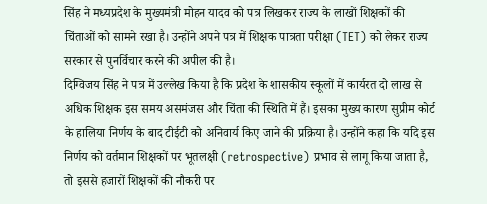सिंह ने मध्यप्रदेश के मुख्यमंत्री मोहन यादव को पत्र लिखकर राज्य के लाखों शिक्षकों की चिंताओं को सामने रखा है। उन्होंने अपने पत्र में शिक्षक पात्रता परीक्षा (TET) को लेकर राज्य सरकार से पुनर्विचार करने की अपील की है।
दिग्विजय सिंह ने पत्र में उल्लेख किया है कि प्रदेश के शासकीय स्कूलों में कार्यरत दो लाख से अधिक शिक्षक इस समय असमंजस और चिंता की स्थिति में हैं। इसका मुख्य कारण सुप्रीम कोर्ट के हालिया निर्णय के बाद टीईटी को अनिवार्य किए जाने की प्रक्रिया है। उन्होंने कहा कि यदि इस निर्णय को वर्तमान शिक्षकों पर भूतलक्षी (retrospective) प्रभाव से लागू किया जाता है, तो इससे हजारों शिक्षकों की नौकरी पर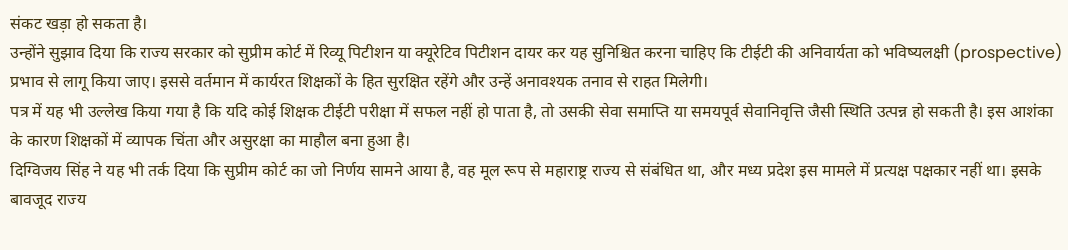संकट खड़ा हो सकता है।
उन्होंने सुझाव दिया कि राज्य सरकार को सुप्रीम कोर्ट में रिव्यू पिटीशन या क्यूरेटिव पिटीशन दायर कर यह सुनिश्चित करना चाहिए कि टीईटी की अनिवार्यता को भविष्यलक्षी (prospective) प्रभाव से लागू किया जाए। इससे वर्तमान में कार्यरत शिक्षकों के हित सुरक्षित रहेंगे और उन्हें अनावश्यक तनाव से राहत मिलेगी।
पत्र में यह भी उल्लेख किया गया है कि यदि कोई शिक्षक टीईटी परीक्षा में सफल नहीं हो पाता है, तो उसकी सेवा समाप्ति या समयपूर्व सेवानिवृत्ति जैसी स्थिति उत्पन्न हो सकती है। इस आशंका के कारण शिक्षकों में व्यापक चिंता और असुरक्षा का माहौल बना हुआ है।
दिग्विजय सिंह ने यह भी तर्क दिया कि सुप्रीम कोर्ट का जो निर्णय सामने आया है, वह मूल रूप से महाराष्ट्र राज्य से संबंधित था, और मध्य प्रदेश इस मामले में प्रत्यक्ष पक्षकार नहीं था। इसके बावजूद राज्य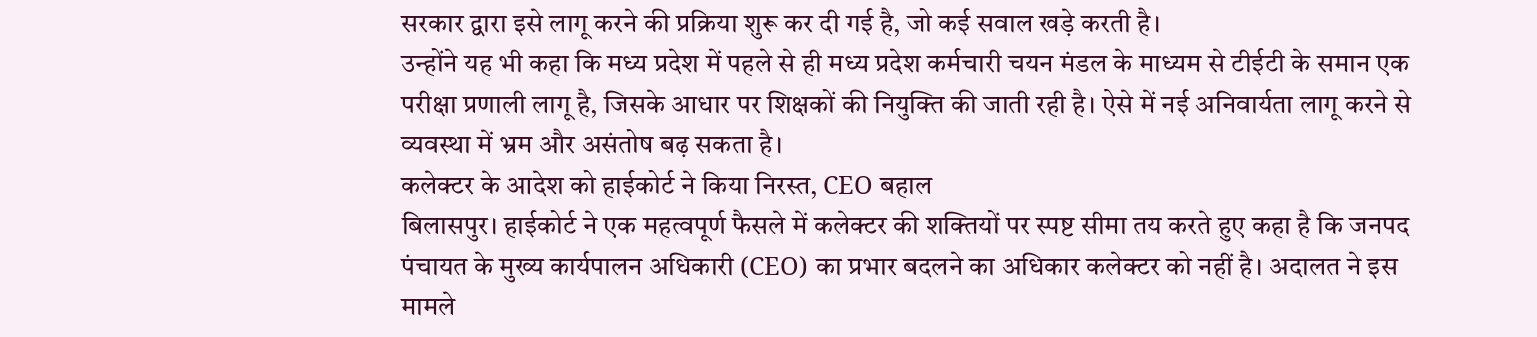सरकार द्वारा इसे लागू करने की प्रक्रिया शुरू कर दी गई है, जो कई सवाल खड़े करती है।
उन्होंने यह भी कहा कि मध्य प्रदेश में पहले से ही मध्य प्रदेश कर्मचारी चयन मंडल के माध्यम से टीईटी के समान एक परीक्षा प्रणाली लागू है, जिसके आधार पर शिक्षकों की नियुक्ति की जाती रही है। ऐसे में नई अनिवार्यता लागू करने से व्यवस्था में भ्रम और असंतोष बढ़ सकता है।
कलेक्टर के आदेश को हाईकोर्ट ने किया निरस्त, CEO बहाल
बिलासपुर। हाईकोर्ट ने एक महत्वपूर्ण फैसले में कलेक्टर की शक्तियों पर स्पष्ट सीमा तय करते हुए कहा है कि जनपद पंचायत के मुख्य कार्यपालन अधिकारी (CEO) का प्रभार बदलने का अधिकार कलेक्टर को नहीं है। अदालत ने इस मामले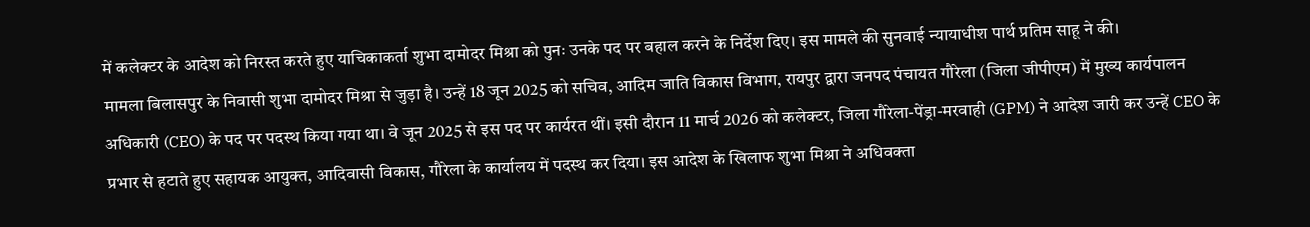में कलेक्टर के आदेश को निरस्त करते हुए याचिकाकर्ता शुभा दामोदर मिश्रा को पुनः उनके पद पर बहाल करने के निर्देश दिए। इस मामले की सुनवाई न्यायाधीश पार्थ प्रतिम साहू ने की।
मामला बिलासपुर के निवासी शुभा दामोदर मिश्रा से जुड़ा है। उन्हें 18 जून 2025 को सचिव, आदिम जाति विकास विभाग, रायपुर द्वारा जनपद पंचायत गौरेला (जिला जीपीएम) में मुख्य कार्यपालन अधिकारी (CEO) के पद पर पदस्थ किया गया था। वे जून 2025 से इस पद पर कार्यरत थीं। इसी दौरान 11 मार्च 2026 को कलेक्टर, जिला गौरेला-पेंड्रा-मरवाही (GPM) ने आदेश जारी कर उन्हें CEO के प्रभार से हटाते हुए सहायक आयुक्त, आदिवासी विकास, गौरेला के कार्यालय में पदस्थ कर दिया। इस आदेश के खिलाफ शुभा मिश्रा ने अधिवक्ता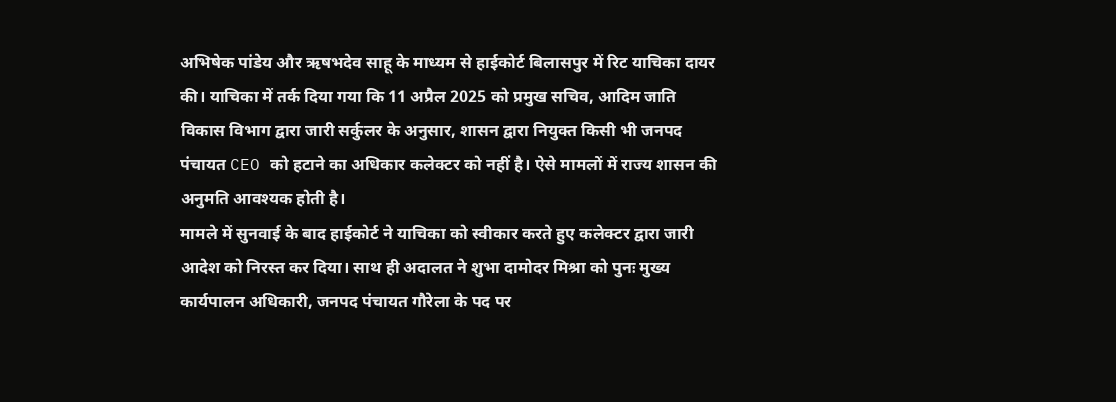अभिषेक पांडेय और ऋषभदेव साहू के माध्यम से हाईकोर्ट बिलासपुर में रिट याचिका दायर की। याचिका में तर्क दिया गया कि 11 अप्रैल 2025 को प्रमुख सचिव, आदिम जाति विकास विभाग द्वारा जारी सर्कुलर के अनुसार, शासन द्वारा नियुक्त किसी भी जनपद पंचायत CEO को हटाने का अधिकार कलेक्टर को नहीं है। ऐसे मामलों में राज्य शासन की अनुमति आवश्यक होती है।
मामले में सुनवाई के बाद हाईकोर्ट ने याचिका को स्वीकार करते हुए कलेक्टर द्वारा जारी आदेश को निरस्त कर दिया। साथ ही अदालत ने शुभा दामोदर मिश्रा को पुनः मुख्य कार्यपालन अधिकारी, जनपद पंचायत गौरेला के पद पर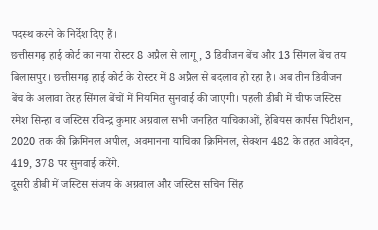पदस्थ करने के निर्देश दिए हैं।
छत्तीसगढ़ हाई कोर्ट का नया रोस्टर 8 अप्रैल से लागू, 3 डिवीजन बेंच और 13 सिंगल बेंच तय
बिलासपुर। छत्तीसगढ़ हाई कोर्ट के रोस्टर में 8 अप्रैल से बदलाव हो रहा है। अब तीन डिवीजन बेंच के अलावा तेरह सिंगल बेंचों में नियमित सुनवाई की जाएगी। पहली डीबी में चीफ जस्टिस रमेश सिन्हा व जस्टिस रविन्द्र कुमार अग्रवाल सभी जनहित याचिकाओं, हेबियस कार्पस पिटीशन, 2020 तक की क्रिमिनल अपील, अवमानना याचिका क्रिमिनल, सेक्शन 482 के तहत आवेदन, 419, 378 पर सुनवाई करेंगे.
दूसरी डीबी में जस्टिस संजय के अग्रवाल और जस्टिस सचिन सिंह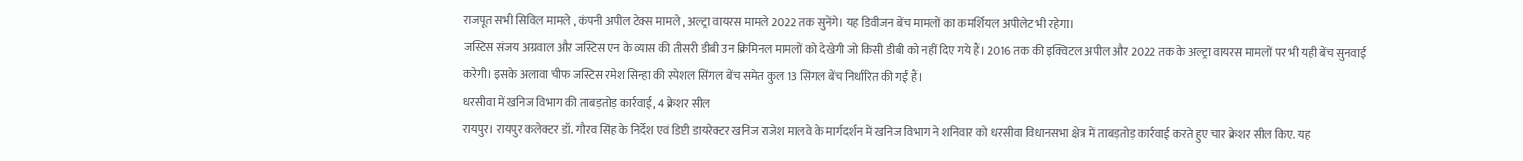राजपूत सभी सिविल मामले , कंपनी अपील टेक्स मामले , अल्ट्रा वायरस मामले 2022 तक सुनेंगे। यह डिवीजन बेंच मामलों का कमर्शियल अपीलेट भी रहेगा।
जस्टिस संजय अग्रवाल और जस्टिस एन के व्यास की तीसरी डीबी उन क्रिमिनल मामलों को देखेगी जो किसी डीबी को नहीं दिए गये हैं। 2016 तक की इक्विटल अपील और 2022 तक के अल्ट्रा वायरस मामलों पर भी यही बेंच सुनवाई करेगी। इसके अलावा चीफ जस्टिस रमेश सिन्हा की स्पेशल सिंगल बेंच समेत कुल 13 सिंगल बेंच निर्धारित की गईं हैं।
धरसीवा में खनिज विभाग की ताबड़तोड़ कार्रवाई, 4 क्रेशर सील
रायपुर। रायपुर कलेक्टर डॉ. गौरव सिंह के निर्देश एवं डिप्टी डायरेक्टर खनिज राजेश मालवे के मार्गदर्शन में खनिज विभाग ने शनिवार को धरसीवा विधानसभा क्षेत्र में ताबड़तोड़ कार्रवाई करते हुए चार क्रेशर सील किए. यह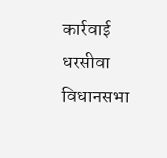कार्रवाई धरसीवा विधानसभा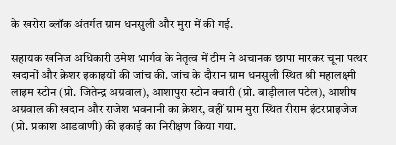के खरोरा ब्लॉक अंतर्गत ग्राम धनसुली और मुरा में की गई.

सहायक खनिज अधिकारी उमेश भार्गव के नेतृत्व में टीम ने अचानक छापा मारकर चूना पत्थर खदानों और क्रेशर इकाइयों की जांच की. जांच के दौरान ग्राम धनसुली स्थित श्री महालक्ष्मी लाइम स्टोन (प्रो. जितेन्द्र अग्रवाल), आशापुरा स्टोन क्वारी (प्रो. बाड़ीलाल पटेल), आशीष अग्रवाल की खदान और राजेश भवनानी का क्रेशर, वहीं ग्राम मुरा स्थित रीराम इंटरप्राइजेज (प्रो. प्रकाश आडवाणी) की इकाई का निरीक्षण किया गया.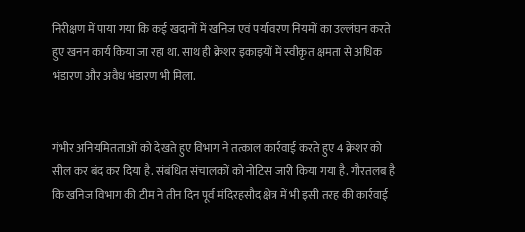निरीक्षण में पाया गया कि कई खदानों में खनिज एवं पर्यावरण नियमों का उल्लंघन करते हुए खनन कार्य किया जा रहा था. साथ ही क्रेशर इकाइयों में स्वीकृत क्षमता से अधिक भंडारण और अवैध भंडारण भी मिला.


गंभीर अनियमितताओं को देखते हुए विभाग ने तत्काल कार्रवाई करते हुए 4 क्रेशर को सील कर बंद कर दिया है. संबंधित संचालकों को नोटिस जारी किया गया है. गौरतलब है कि खनिज विभाग की टीम ने तीन दिन पूर्व मंदिरहसौद क्षेत्र में भी इसी तरह की कार्रवाई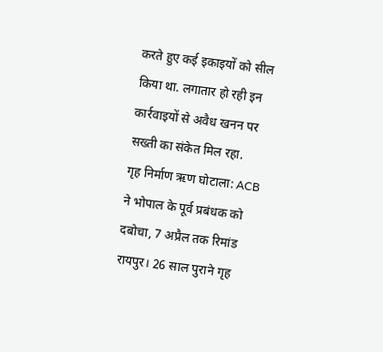करते हुए कई इकाइयों को सील किया था. लगातार हो रही इन कार्रवाइयों से अवैध खनन पर सख्ती का संकेत मिल रहा.
गृह निर्माण ऋण घोटाला: ACB ने भोपाल के पूर्व प्रबंधक को दबोचा, 7 अप्रैल तक रिमांड
रायपुर। 26 साल पुराने गृह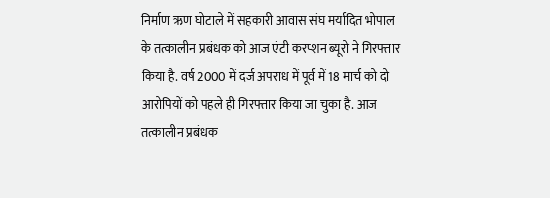निर्माण ऋण घोटाले में सहकारी आवास संघ मर्यादित भोपाल के तत्कालीन प्रबंधक को आज एंटी करप्शन ब्यूरो ने गिरफ्तार किया है. वर्ष 2000 में दर्ज अपराध में पूर्व में 18 मार्च को दो आरोपियों को पहले ही गिरफ्तार किया जा चुका है. आज तत्कालीन प्रबंधक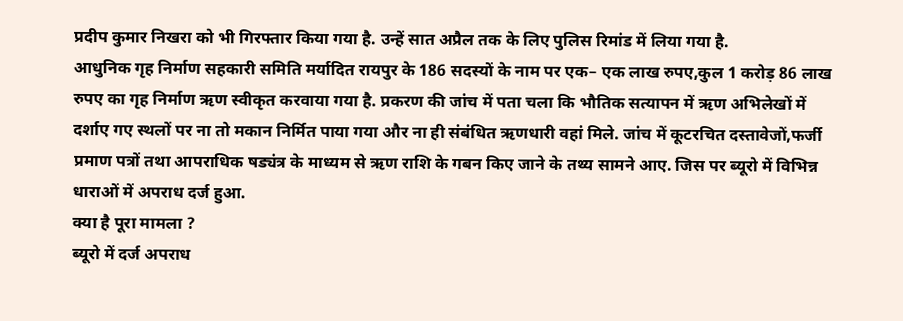प्रदीप कुमार निखरा को भी गिरफ्तार किया गया है. उन्हें सात अप्रैल तक के लिए पुलिस रिमांड में लिया गया है.
आधुनिक गृह निर्माण सहकारी समिति मर्यादित रायपुर के 186 सदस्यों के नाम पर एक– एक लाख रुपए,कुल 1 करोड़ 86 लाख रुपए का गृह निर्माण ऋण स्वीकृत करवाया गया है. प्रकरण की जांच में पता चला कि भौतिक सत्यापन में ऋण अभिलेखों में दर्शाए गए स्थलों पर ना तो मकान निर्मित पाया गया और ना ही संबंधित ऋणधारी वहां मिले. जांच में कूटरचित दस्तावेजों,फर्जी प्रमाण पत्रों तथा आपराधिक षड्यंत्र के माध्यम से ऋण राशि के गबन किए जाने के तथ्य सामने आए. जिस पर ब्यूरो में विभिन्न धाराओं में अपराध दर्ज हुआ.
क्या है पूरा मामला ?
ब्यूरो में दर्ज अपराध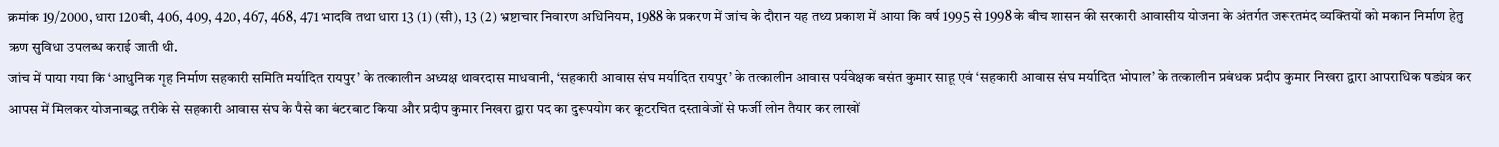क्रमांक 19/2000, धारा 120बी, 406, 409, 420, 467, 468, 471 भादवि तथा धारा 13 (1) (सी), 13 (2) भ्रष्टाचार निवारण अधिनियम, 1988 के प्रकरण में जांच के दौरान यह तथ्य प्रकाश में आया कि वर्ष 1995 से 1998 के बीच शासन की सरकारी आवासीय योजना के अंतर्गत जरूरतमंद व्यक्तियों को मकान निर्माण हेतु ऋण सुविधा उपलब्ध कराई जाती थी.
जांच में पाया गया कि ‘आधुनिक गृह निर्माण सहकारी समिति मर्यादित रायपुर’ के तत्कालीन अध्यक्ष थावरदास माधवानी, ‘सहकारी आवास संघ मर्यादित रायपुर’ के तत्कालीन आवास पर्यवेक्षक बसंत कुमार साहू एवं ‘सहकारी आवास संघ मर्यादित भोपाल’ के तत्कालीन प्रबंधक प्रदीप कुमार निखरा द्वारा आपराधिक षड्यंत्र कर आपस में मिलकर योजनाबद्ध तरीके से सहकारी आवास संघ के पैसे का बंटरबाट किया और प्रदीप कुमार निखरा द्वारा पद का दुरूपयोग कर कूटरचित दस्तावेजों से फर्जी लोन तैयार कर लाखों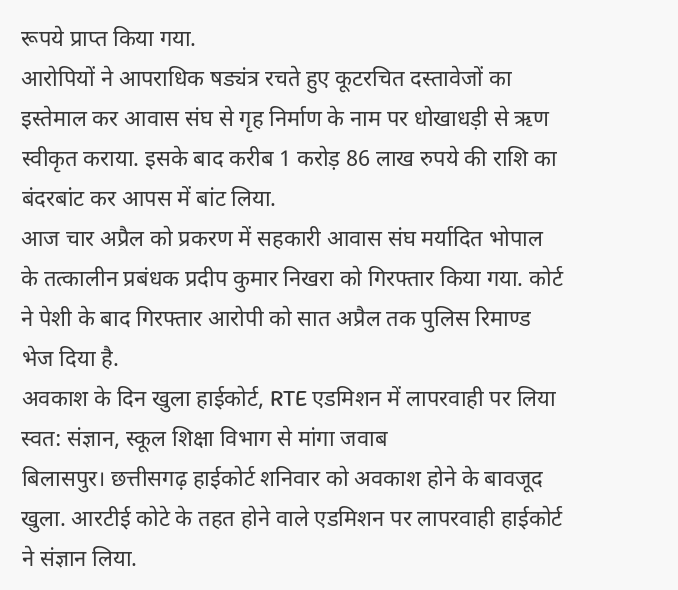रूपये प्राप्त किया गया.
आरोपियों ने आपराधिक षड्यंत्र रचते हुए कूटरचित दस्तावेजों का इस्तेमाल कर आवास संघ से गृह निर्माण के नाम पर धोखाधड़ी से ऋण स्वीकृत कराया. इसके बाद करीब 1 करोड़ 86 लाख रुपये की राशि का बंदरबांट कर आपस में बांट लिया.
आज चार अप्रैल को प्रकरण में सहकारी आवास संघ मर्यादित भोपाल के तत्कालीन प्रबंधक प्रदीप कुमार निखरा को गिरफ्तार किया गया. कोर्ट ने पेशी के बाद गिरफ्तार आरोपी को सात अप्रैल तक पुलिस रिमाण्ड भेज दिया है.
अवकाश के दिन खुला हाईकोर्ट, RTE एडमिशन में लापरवाही पर लिया स्वत: संज्ञान, स्कूल शिक्षा विभाग से मांगा जवाब
बिलासपुर। छत्तीसगढ़ हाईकोर्ट शनिवार को अवकाश होने के बावजूद खुला. आरटीई कोटे के तहत होने वाले एडमिशन पर लापरवाही हाईकोर्ट ने संज्ञान लिया.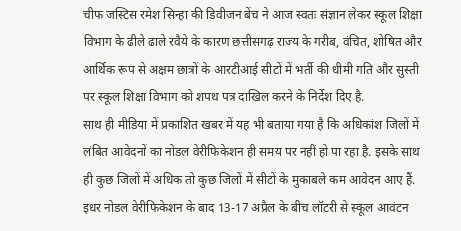चीफ जस्टिस रमेश सिन्हा की डिवीजन बेंच ने आज स्वतः संज्ञान लेकर स्कूल शिक्षा विभाग के ढीले ढाले रवैये के कारण छत्तीसगढ़ राज्य के गरीब, वंचित, शोषित और आर्थिक रूप से अक्षम छात्रों के आरटीआई सीटों में भर्ती की धीमी गति और सुस्ती पर स्कूल शिक्षा विभाग को शपथ पत्र दाखिल करने के निर्देश दिए है.
साथ ही मीडिया में प्रकाशित खबर में यह भी बताया गया है कि अधिकांश जिलों में लंबित आवेदनों का नोडल वेरीफिकेशन ही समय पर नहीं हो पा रहा है. इसके साथ ही कुछ जिलों में अधिक तो कुछ जिलों में सीटों के मुकाबले कम आवेदन आए हैं. इधर नोडल वेरीफिकेशन के बाद 13-17 अप्रैल के बीच लॉटरी से स्कूल आवंटन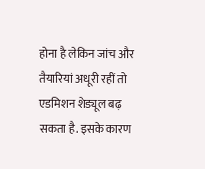होना है लेकिन जांच और तैयारियां अधूरी रहीं तो एडमिशन शेड्यूल बढ़ सकता है. इसके कारण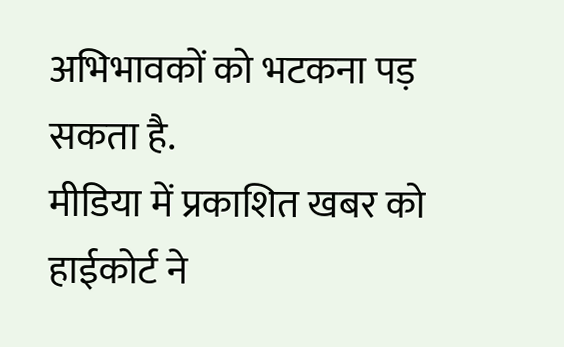अभिभावकों को भटकना पड़ सकता है.
मीडिया में प्रकाशित खबर को हाईकोर्ट ने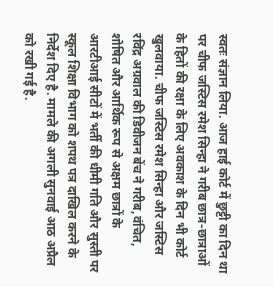स्वतः संज्ञान लिया. आज हाई कोर्ट में छुट्टी का दिन था पर चीफ जस्टिस रमेश सिन्हा ने गरीब छात्र-छात्राओं के हितों की रक्षा के लिए अवकाश के दिन भी कोर्ट खुलवाया. चीफ जस्टिस रमेश सिन्हा और जस्टिस रविंद्र अग्रवाल की डिवीजन बेंच ने गरीब,वंचित, शोषित और आर्थिक रूप से अक्षम छात्रों के आरटीआई सीटों में भर्ती की धीमी गति और सुस्ती पर स्कूल शिक्षा विभाग को शपथ पत्र दाखिल करने के निर्देश दिए है. मामले की अगली सुनवाई आठ अप्रैल को रखी गई है.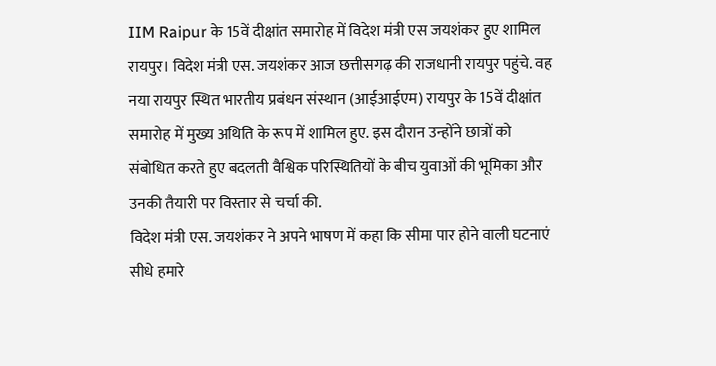IIM Raipur के 15वें दीक्षांत समारोह में विदेश मंत्री एस जयशंकर हुए शामिल
रायपुर। विदेश मंत्री एस. जयशंकर आज छत्तीसगढ़ की राजधानी रायपुर पहुंचे. वह नया रायपुर स्थित भारतीय प्रबंधन संस्थान (आईआईएम) रायपुर के 15वें दीक्षांत समारोह में मुख्य अथिति के रूप में शामिल हुए. इस दौरान उन्होंने छात्रों को संबोधित करते हुए बदलती वैश्विक परिस्थितियों के बीच युवाओं की भूमिका और उनकी तैयारी पर विस्तार से चर्चा की.
विदेश मंत्री एस. जयशंकर ने अपने भाषण में कहा कि सीमा पार होने वाली घटनाएं सीधे हमारे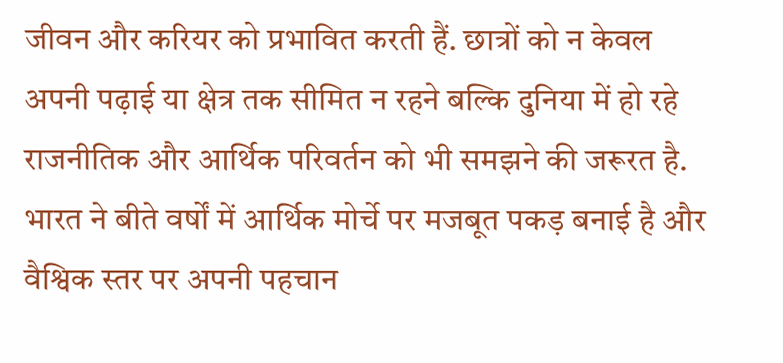जीवन और करियर को प्रभावित करती हैं. छात्रों को न केवल अपनी पढ़ाई या क्षेत्र तक सीमित न रहने बल्कि दुनिया में हो रहे राजनीतिक और आर्थिक परिवर्तन को भी समझने की जरूरत है. भारत ने बीते वर्षों में आर्थिक मोर्चे पर मजबूत पकड़ बनाई है और वैश्विक स्तर पर अपनी पहचान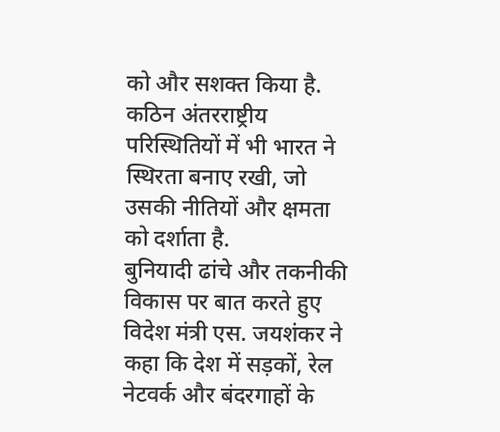को और सशक्त किया है. कठिन अंतरराष्ट्रीय परिस्थितियों में भी भारत ने स्थिरता बनाए रखी, जो उसकी नीतियों और क्षमता को दर्शाता है.
बुनियादी ढांचे और तकनीकी विकास पर बात करते हुए विदेश मंत्री एस. जयशंकर ने कहा कि देश में सड़कों, रेल नेटवर्क और बंदरगाहों के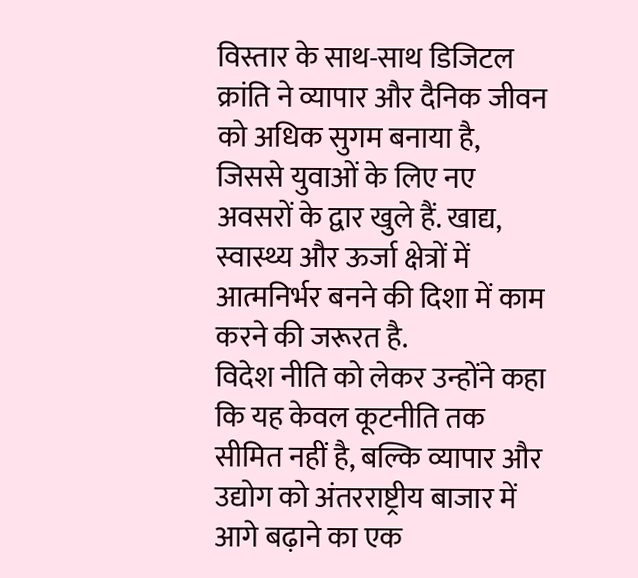विस्तार के साथ-साथ डिजिटल क्रांति ने व्यापार और दैनिक जीवन को अधिक सुगम बनाया है, जिससे युवाओं के लिए नए अवसरों के द्वार खुले हैं. खाद्य, स्वास्थ्य और ऊर्जा क्षेत्रों में आत्मनिर्भर बनने की दिशा में काम करने की जरूरत है.
विदेश नीति को लेकर उन्होंने कहा कि यह केवल कूटनीति तक सीमित नहीं है, बल्कि व्यापार और उद्योग को अंतरराष्ट्रीय बाजार में आगे बढ़ाने का एक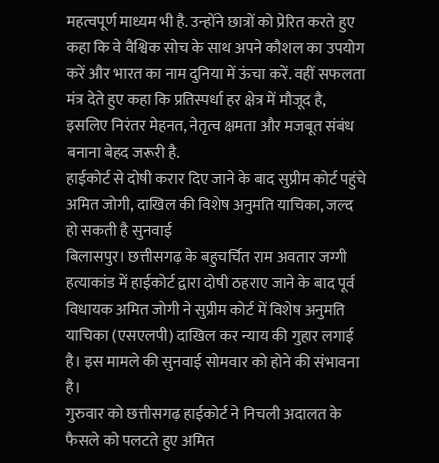महत्वपूर्ण माध्यम भी है. उन्होंने छात्रों को प्रेरित करते हुए कहा कि वे वैश्विक सोच के साथ अपने कौशल का उपयोग करें और भारत का नाम दुनिया में ऊंचा करें. वहीं सफलता मंत्र देते हुए कहा कि प्रतिस्पर्धा हर क्षेत्र में मौजूद है, इसलिए निरंतर मेहनत, नेतृत्व क्षमता और मजबूत संबंध बनाना बेहद जरूरी है.
हाईकोर्ट से दोषी करार दिए जाने के बाद सुप्रीम कोर्ट पहुंचे अमित जोगी, दाखिल की विशेष अनुमति याचिका, जल्द हो सकती है सुनवाई
बिलासपुर। छत्तीसगढ़ के बहुचर्चित राम अवतार जग्गी हत्याकांड में हाईकोर्ट द्वारा दोषी ठहराए जाने के बाद पूर्व विधायक अमित जोगी ने सुप्रीम कोर्ट में विशेष अनुमति याचिका (एसएलपी) दाखिल कर न्याय की गुहार लगाई है। इस मामले की सुनवाई सोमवार को होने की संभावना है।
गुरुवार को छत्तीसगढ़ हाईकोर्ट ने निचली अदालत के फैसले को पलटते हुए अमित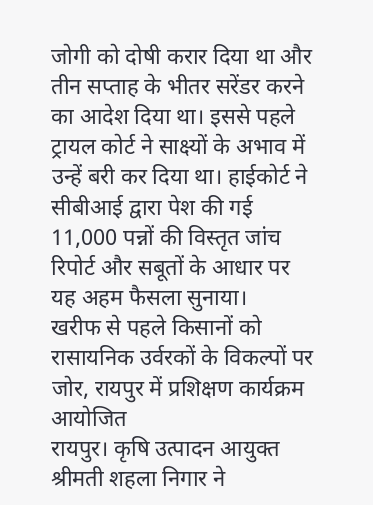जोगी को दोषी करार दिया था और तीन सप्ताह के भीतर सरेंडर करने का आदेश दिया था। इससे पहले ट्रायल कोर्ट ने साक्ष्यों के अभाव में उन्हें बरी कर दिया था। हाईकोर्ट ने सीबीआई द्वारा पेश की गई 11,000 पन्नों की विस्तृत जांच रिपोर्ट और सबूतों के आधार पर यह अहम फैसला सुनाया।
खरीफ से पहले किसानों को रासायनिक उर्वरकों के विकल्पों पर जोर, रायपुर में प्रशिक्षण कार्यक्रम आयोजित
रायपुर। कृषि उत्पादन आयुक्त श्रीमती शहला निगार ने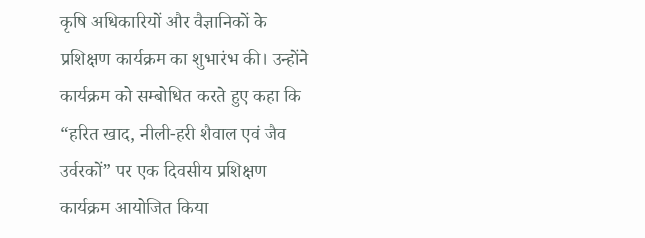कृषि अधिकारियों और वैज्ञानिकों के प्रशिक्षण कार्यक्रम का शुभारंभ की। उन्होंने कार्यक्रम को सम्बोधित करते हुए कहा कि “हरित खाद, नीली-हरी शैवाल एवं जैव उर्वरकों” पर एक दिवसीय प्रशिक्षण कार्यक्रम आयोजित किया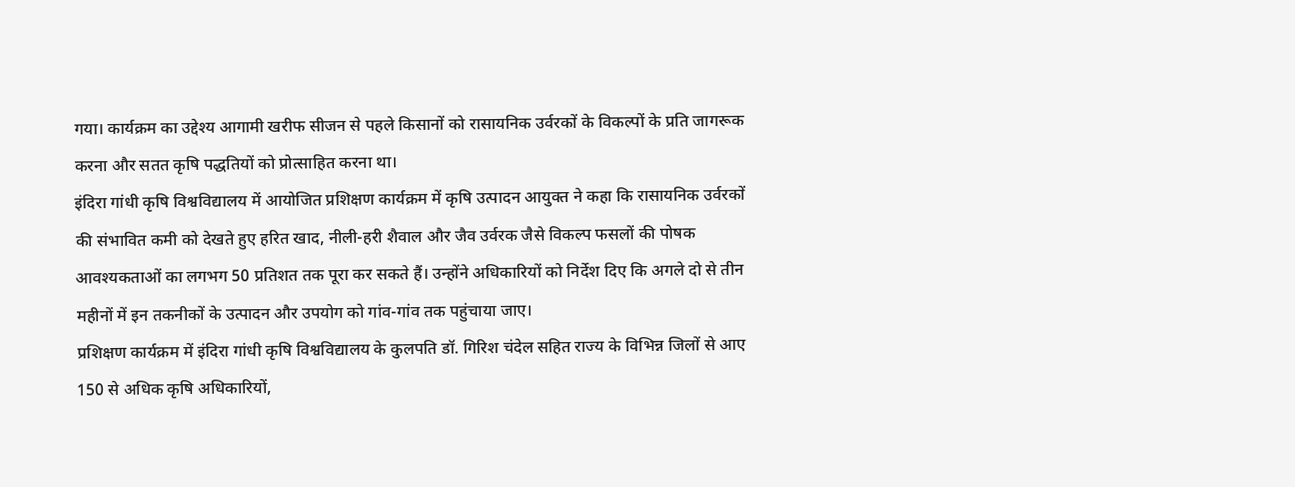गया। कार्यक्रम का उद्देश्य आगामी खरीफ सीजन से पहले किसानों को रासायनिक उर्वरकों के विकल्पों के प्रति जागरूक करना और सतत कृषि पद्धतियों को प्रोत्साहित करना था।
इंदिरा गांधी कृषि विश्वविद्यालय में आयोजित प्रशिक्षण कार्यक्रम में कृषि उत्पादन आयुक्त ने कहा कि रासायनिक उर्वरकों की संभावित कमी को देखते हुए हरित खाद, नीली-हरी शैवाल और जैव उर्वरक जैसे विकल्प फसलों की पोषक आवश्यकताओं का लगभग 50 प्रतिशत तक पूरा कर सकते हैं। उन्होंने अधिकारियों को निर्देश दिए कि अगले दो से तीन महीनों में इन तकनीकों के उत्पादन और उपयोग को गांव-गांव तक पहुंचाया जाए।
प्रशिक्षण कार्यक्रम में इंदिरा गांधी कृषि विश्वविद्यालय के कुलपति डॉ. गिरिश चंदेल सहित राज्य के विभिन्न जिलों से आए 150 से अधिक कृषि अधिकारियों,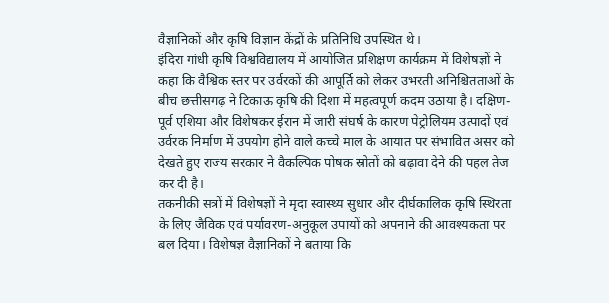वैज्ञानिकों और कृषि विज्ञान केंद्रों के प्रतिनिधि उपस्थित थे।
इंदिरा गांधी कृषि विश्वविद्यालय में आयोजित प्रशिक्षण कार्यक्रम में विशेषज्ञों ने कहा कि वैश्विक स्तर पर उर्वरकों की आपूर्ति को लेकर उभरती अनिश्चितताओं के बीच छत्तीसगढ़ ने टिकाऊ कृषि की दिशा में महत्वपूर्ण कदम उठाया है। दक्षिण-पूर्व एशिया और विशेषकर ईरान में जारी संघर्ष के कारण पेट्रोलियम उत्पादों एवं उर्वरक निर्माण में उपयोग होने वाले कच्चे माल के आयात पर संभावित असर को देखते हुए राज्य सरकार ने वैकल्पिक पोषक स्रोतों को बढ़ावा देने की पहल तेज कर दी है।
तकनीकी सत्रों में विशेषज्ञों ने मृदा स्वास्थ्य सुधार और दीर्घकालिक कृषि स्थिरता के लिए जैविक एवं पर्यावरण-अनुकूल उपायों को अपनाने की आवश्यकता पर बल दिया। विशेषज्ञ वैज्ञानिकों ने बताया कि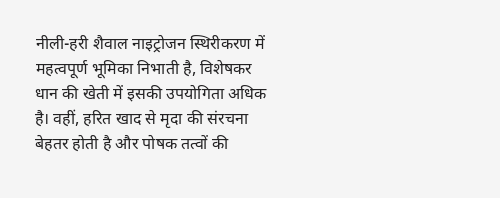नीली-हरी शैवाल नाइट्रोजन स्थिरीकरण में महत्वपूर्ण भूमिका निभाती है, विशेषकर धान की खेती में इसकी उपयोगिता अधिक है। वहीं, हरित खाद से मृदा की संरचना बेहतर होती है और पोषक तत्वों की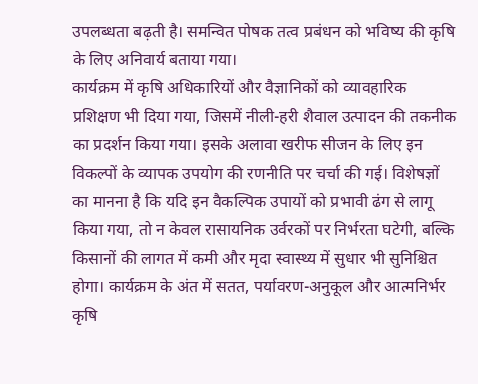उपलब्धता बढ़ती है। समन्वित पोषक तत्व प्रबंधन को भविष्य की कृषि के लिए अनिवार्य बताया गया।
कार्यक्रम में कृषि अधिकारियों और वैज्ञानिकों को व्यावहारिक प्रशिक्षण भी दिया गया, जिसमें नीली-हरी शैवाल उत्पादन की तकनीक का प्रदर्शन किया गया। इसके अलावा खरीफ सीजन के लिए इन विकल्पों के व्यापक उपयोग की रणनीति पर चर्चा की गई। विशेषज्ञों का मानना है कि यदि इन वैकल्पिक उपायों को प्रभावी ढंग से लागू किया गया, तो न केवल रासायनिक उर्वरकों पर निर्भरता घटेगी, बल्कि किसानों की लागत में कमी और मृदा स्वास्थ्य में सुधार भी सुनिश्चित होगा। कार्यक्रम के अंत में सतत, पर्यावरण-अनुकूल और आत्मनिर्भर कृषि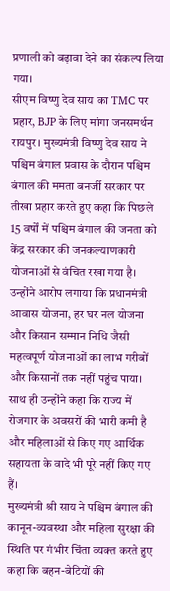प्रणाली को बढ़ावा देने का संकल्प लिया गया।
सीएम विष्णु देव साय का TMC पर प्रहार, BJP के लिए मांगा जनसमर्थन
रायपुर। मुख्यमंत्री विष्णु देव साय ने पश्चिम बंगाल प्रवास के दौरान पश्चिम बंगाल की ममता बनर्जी सरकार पर तीखा प्रहार करते हुए कहा कि पिछले 15 वर्षों में पश्चिम बंगाल की जनता को केंद्र सरकार की जनकल्याणकारी योजनाओं से वंचित रखा गया है। उन्होंने आरोप लगाया कि प्रधानमंत्री आवास योजना, हर घर नल योजना और किसान सम्मान निधि जैसी महत्वपूर्ण योजनाओं का लाभ गरीबों और किसानों तक नहीं पहुंच पाया। साथ ही उन्होंने कहा कि राज्य में रोजगार के अवसरों की भारी कमी है और महिलाओं से किए गए आर्थिक सहायता के वादे भी पूरे नहीं किए गए हैं।
मुख्यमंत्री श्री साय ने पश्चिम बंगाल की कानून-व्यवस्था और महिला सुरक्षा की स्थिति पर गंभीर चिंता व्यक्त करते हुए कहा कि बहन-बेटियों की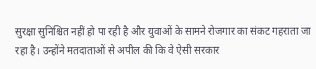सुरक्षा सुनिश्चित नहीं हो पा रही है और युवाओं के सामने रोजगार का संकट गहराता जा रहा है। उन्होंने मतदाताओं से अपील की कि वे ऐसी सरकार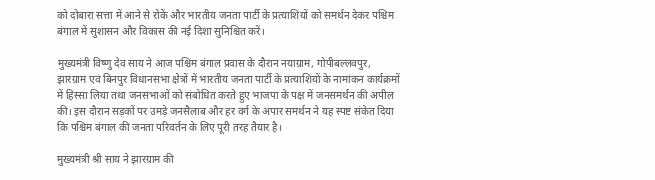को दोबारा सत्ता में आने से रोकें और भारतीय जनता पार्टी के प्रत्याशियों को समर्थन देकर पश्चिम बंगाल में सुशासन और विकास की नई दिशा सुनिश्चित करें।

मुख्यमंत्री विष्णु देव साय ने आज पश्चिम बंगाल प्रवास के दौरान नयाग्राम, गोपीबल्लवपुर, झारग्राम एवं बिनपुर विधानसभा क्षेत्रों में भारतीय जनता पार्टी के प्रत्याशियों के नामांकन कार्यक्रमों में हिस्सा लिया तथा जनसभाओं को संबोधित करते हुए भाजपा के पक्ष में जनसमर्थन की अपील की। इस दौरान सड़कों पर उमड़े जनसैलाब और हर वर्ग के अपार समर्थन ने यह स्पष्ट संकेत दिया कि पश्चिम बंगाल की जनता परिवर्तन के लिए पूरी तरह तैयार है।

मुख्यमंत्री श्री साय ने झारग्राम की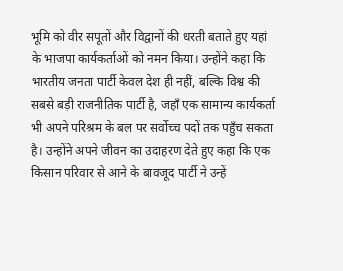भूमि को वीर सपूतों और विद्वानों की धरती बताते हुए यहां के भाजपा कार्यकर्ताओं को नमन किया। उन्होंने कहा कि भारतीय जनता पार्टी केवल देश ही नहीं, बल्कि विश्व की सबसे बड़ी राजनीतिक पार्टी है, जहाँ एक सामान्य कार्यकर्ता भी अपने परिश्रम के बल पर सर्वोच्च पदों तक पहुँच सकता है। उन्होंने अपने जीवन का उदाहरण देते हुए कहा कि एक किसान परिवार से आने के बावजूद पार्टी ने उन्हें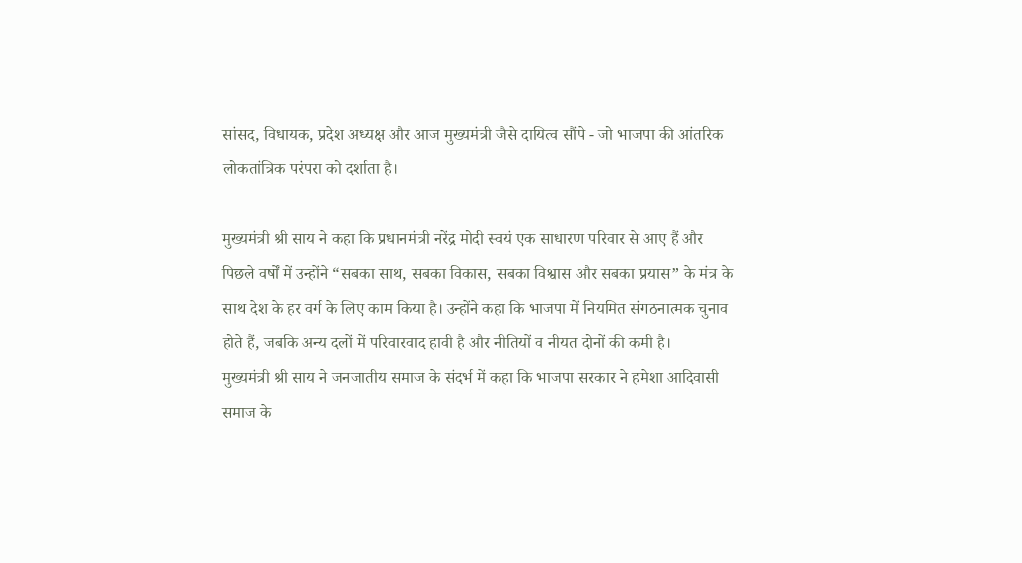सांसद, विधायक, प्रदेश अध्यक्ष और आज मुख्यमंत्री जैसे दायित्व सौंपे - जो भाजपा की आंतरिक लोकतांत्रिक परंपरा को दर्शाता है।

मुख्यमंत्री श्री साय ने कहा कि प्रधानमंत्री नरेंद्र मोदी स्वयं एक साधारण परिवार से आए हैं और पिछले वर्षों में उन्होंने “सबका साथ, सबका विकास, सबका विश्वास और सबका प्रयास” के मंत्र के साथ देश के हर वर्ग के लिए काम किया है। उन्होंने कहा कि भाजपा में नियमित संगठनात्मक चुनाव होते हैं, जबकि अन्य दलों में परिवारवाद हावी है और नीतियों व नीयत दोनों की कमी है।
मुख्यमंत्री श्री साय ने जनजातीय समाज के संदर्भ में कहा कि भाजपा सरकार ने हमेशा आदिवासी समाज के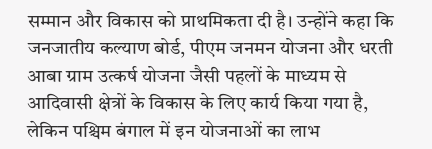सम्मान और विकास को प्राथमिकता दी है। उन्होंने कहा कि जनजातीय कल्याण बोर्ड, पीएम जनमन योजना और धरती आबा ग्राम उत्कर्ष योजना जैसी पहलों के माध्यम से आदिवासी क्षेत्रों के विकास के लिए कार्य किया गया है, लेकिन पश्चिम बंगाल में इन योजनाओं का लाभ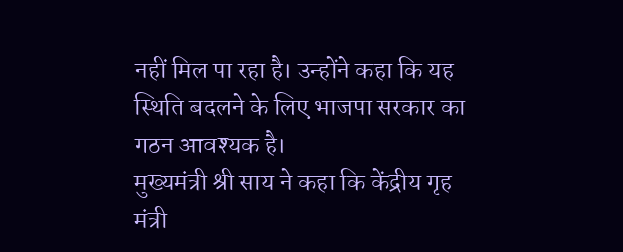नहीं मिल पा रहा है। उन्होंने कहा कि यह स्थिति बदलने के लिए भाजपा सरकार का गठन आवश्यक है।
मुख्यमंत्री श्री साय ने कहा कि केंद्रीय गृह मंत्री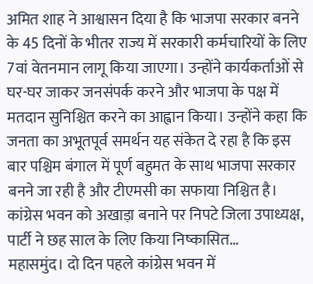अमित शाह ने आश्वासन दिया है कि भाजपा सरकार बनने के 45 दिनों के भीतर राज्य में सरकारी कर्मचारियों के लिए 7वां वेतनमान लागू किया जाएगा। उन्होंने कार्यकर्ताओं से घर-घर जाकर जनसंपर्क करने और भाजपा के पक्ष में मतदान सुनिश्चित करने का आह्वान किया। उन्होंने कहा कि जनता का अभूतपूर्व समर्थन यह संकेत दे रहा है कि इस बार पश्चिम बंगाल में पूर्ण बहुमत के साथ भाजपा सरकार बनने जा रही है और टीएमसी का सफाया निश्चित है।
कांग्रेस भवन को अखाड़ा बनाने पर निपटे जिला उपाध्यक्ष, पार्टी ने छह साल के लिए किया निष्कासित…
महासमुंद। दो दिन पहले कांग्रेस भवन में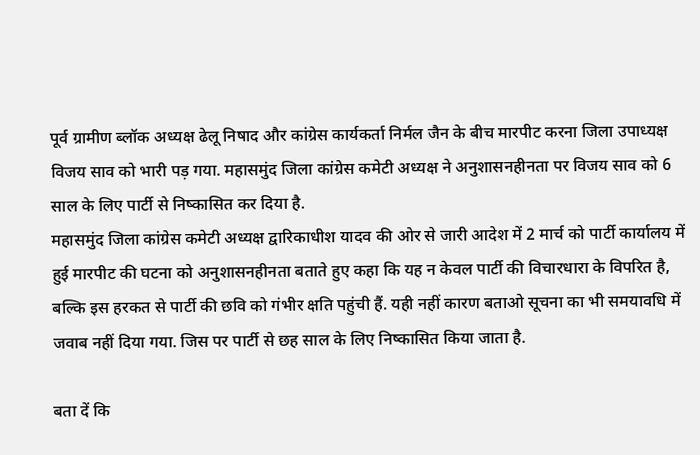पूर्व ग्रामीण ब्लॉक अध्यक्ष ढेलू निषाद और कांग्रेस कार्यकर्ता निर्मल जैन के बीच मारपीट करना जिला उपाध्यक्ष विजय साव को भारी पड़ गया. महासमुंद जिला कांग्रेस कमेटी अध्यक्ष ने अनुशासनहीनता पर विजय साव को 6 साल के लिए पार्टी से निष्कासित कर दिया है.
महासमुंद जिला कांग्रेस कमेटी अध्यक्ष द्वारिकाधीश यादव की ओर से जारी आदेश में 2 मार्च को पार्टी कार्यालय में हुई मारपीट की घटना को अनुशासनहीनता बताते हुए कहा कि यह न केवल पार्टी की विचारधारा के विपरित है, बल्कि इस हरकत से पार्टी की छवि को गंभीर क्षति पहुंची हैं. यही नहीं कारण बताओ सूचना का भी समयावधि में जवाब नहीं दिया गया. जिस पर पार्टी से छह साल के लिए निष्कासित किया जाता है.

बता दें कि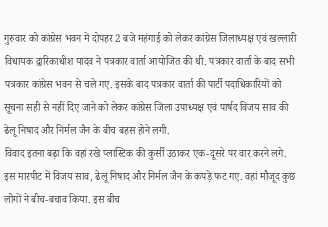गुरुवार को कांग्रेस भवन में दोपहर 2 बजे महंगाई को लेकर कांग्रेस जिलाध्यक्ष एवं खल्लारी विधायक द्वारिकाधीश यादव ने पत्रकार वार्ता आयोजित की थी. पत्रकार वार्ता के बाद सभी पत्रकार कांग्रेस भवन से चले गए. इसके बाद पत्रकार वार्ता की पार्टी पदाधिकारियों को सूचना सही से नहीं दिए जाने को लेकर कांग्रेस जिला उपाध्यक्ष एवं पार्षद विजय साव की ढेलू निषाद और निर्मल जैन के बीच बहस होने लगी.
विवाद इतना बढ़ा कि वहां रखे प्लास्टिक की कुर्सी उठाकर एक-दूसरे पर वार करने लगे. इस मारपीट में विजय साव, ढेलू निषाद और निर्मल जैन के कपड़े फट गए. वहां मौजूद कुछ लोगों ने बीच-बचाव किया. इस बीच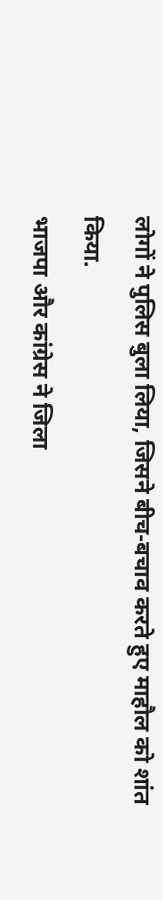लोगों ने पुलिस बुला लिया, जिसने बीच-बचाव करते हुए माहौल को शांत किया.
भाजपा और कांग्रेस ने जिला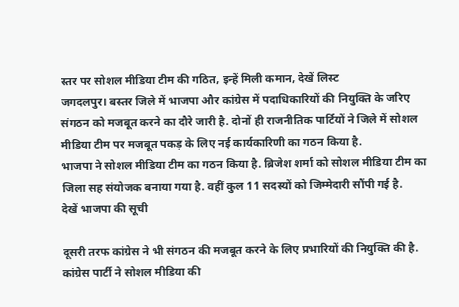स्तर पर सोशल मीडिया टीम की गठित, इन्हें मिली कमान, देखें लिस्ट
जगदलपुर। बस्तर जिले में भाजपा और कांग्रेस में पदाधिकारियों की नियुक्ति के जरिए संगठन को मजबूत करने का दौरे जारी है. दोनों ही राजनीतिक पार्टियों ने जिले में सोशल मीडिया टीम पर मजबूत पकड़ के लिए नई कार्यकारिणी का गठन किया है.
भाजपा ने सोशल मीडिया टीम का गठन किया है. ब्रिजेश शर्मा को सोशल मीडिया टीम का जिला सह संयोजक बनाया गया है. वहीं कुल 11 सदस्यों को जिम्मेदारी सौंपी गई है.
देखें भाजपा की सूची

दूसरी तरफ कांग्रेस ने भी संगठन की मजबूत करने के लिए प्रभारियों की नियुक्ति की है. कांग्रेस पार्टी ने सोशल मीडिया की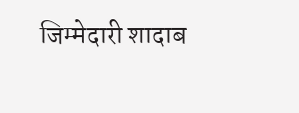जिम्मेदारी शादाब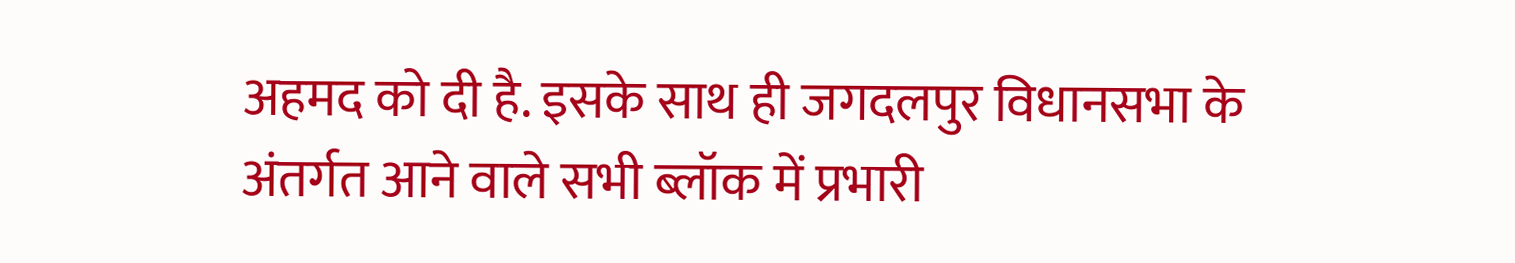अहमद को दी है. इसके साथ ही जगदलपुर विधानसभा के अंतर्गत आने वाले सभी ब्लॉक में प्रभारी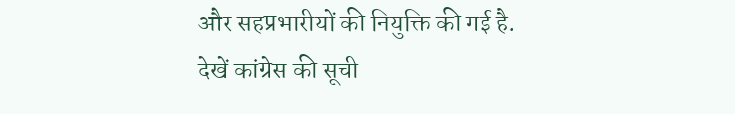और सहप्रभारीयों की नियुक्ति की गई है.
देखें कांग्रेस की सूची